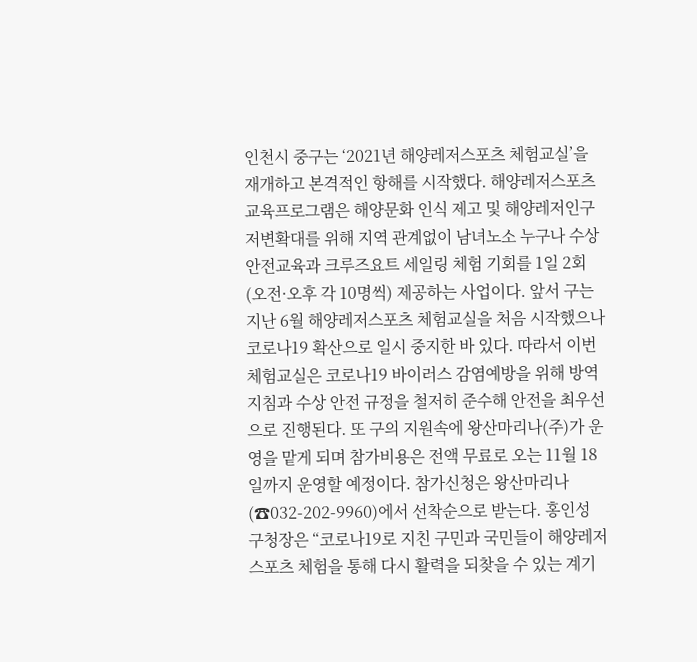인천시 중구는 ‘2021년 해양레저스포츠 체험교실’을 재개하고 본격적인 항해를 시작했다. 해양레저스포츠 교육프로그램은 해양문화 인식 제고 및 해양레저인구 저변확대를 위해 지역 관계없이 남녀노소 누구나 수상안전교육과 크루즈요트 세일링 체험 기회를 1일 2회(오전·오후 각 10명씩) 제공하는 사업이다. 앞서 구는 지난 6월 해양레저스포츠 체험교실을 처음 시작했으나 코로나19 확산으로 일시 중지한 바 있다. 따라서 이번 체험교실은 코로나19 바이러스 감염예방을 위해 방역 지침과 수상 안전 규정을 철저히 준수해 안전을 최우선으로 진행된다. 또 구의 지원속에 왕산마리나(주)가 운영을 맡게 되며 참가비용은 전액 무료로 오는 11월 18일까지 운영할 예정이다. 참가신청은 왕산마리나(☎032-202-9960)에서 선착순으로 받는다. 홍인성 구청장은 “코로나19로 지친 구민과 국민들이 해양레저스포츠 체험을 통해 다시 활력을 되찾을 수 있는 계기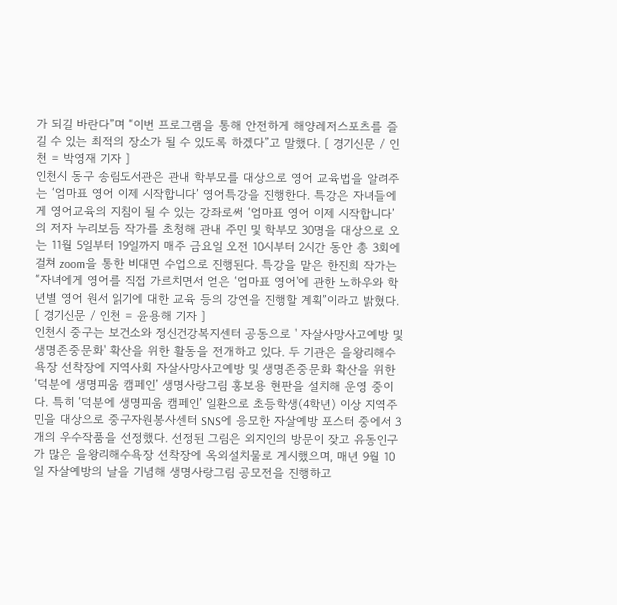가 되길 바란다”며 “이번 프로그램을 통해 안전하게 해양레저스포츠를 즐길 수 있는 최적의 장소가 될 수 있도록 하겠다”고 말했다. [ 경기신문 / 인천 = 박영재 기자 ]
인천시 동구 송림도서관은 관내 학부모를 대상으로 영어 교육법을 알려주는 ‘엄마표 영어 이제 시작합니다’ 영어특강을 진행한다. 특강은 자녀들에게 영어교육의 지침이 될 수 있는 강좌로써 ‘엄마표 영어 이제 시작합니다’의 저자 누리보듬 작가를 초청해 관내 주민 및 학부모 30명을 대상으로 오는 11월 5일부터 19일까지 매주 금요일 오전 10시부터 2시간 동안 총 3회에 걸쳐 zoom을 통한 비대면 수업으로 진행된다. 특강을 맡은 한진희 작가는 “자녀에게 영어를 직접 가르치면서 얻은 ‘엄마표 영어'에 관한 노하우와 학년별 영어 원서 읽기에 대한 교육 등의 강연을 진행할 계획”이라고 밝혔다. [ 경기신문 / 인천 = 윤용해 기자 ]
인천시 중구는 보건소와 정신건강복지센터 공동으로 ' 자살사망사고예방 및 생명존중문화' 확산을 위한 활동을 전개하고 있다. 두 기관은 을왕리해수욕장 선착장에 지역사회 자살사망사고예방 및 생명존중문화 확산을 위한 ‘덕분에 생명피움 캠페인’ 생명사랑그림 홍보용 현판을 설치해 운영 중이다. 특히 ‘덕분에 생명피움 캠페인’ 일환으로 초등학생(4학년) 이상 지역주민을 대상으로 중구자원봉사센터 SNS에 응모한 자살예방 포스터 중에서 3개의 우수작품을 선정했다. 선정된 그림은 외지인의 방문이 잦고 유동인구가 많은 을왕리해수욕장 선착장에 옥외설치물로 게시했으며, 매년 9월 10일 자살예방의 날을 기념해 생명사랑그림 공모전을 진행하고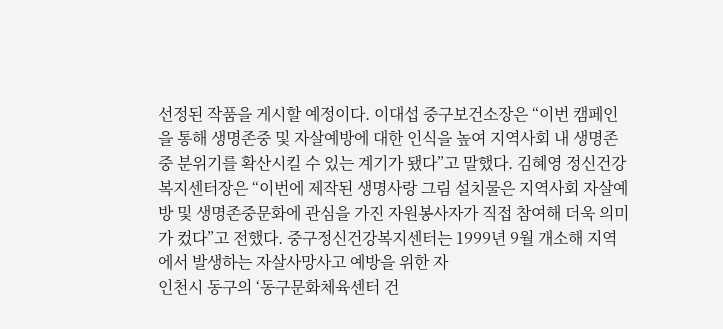선정된 작품을 게시할 예정이다. 이대섭 중구보건소장은 “이번 캠페인을 통해 생명존중 및 자살예방에 대한 인식을 높여 지역사회 내 생명존중 분위기를 확산시킬 수 있는 계기가 됐다”고 말했다. 김혜영 정신건강복지센터장은 “이번에 제작된 생명사랑 그림 설치물은 지역사회 자살예방 및 생명존중문화에 관심을 가진 자원봉사자가 직접 참여해 더욱 의미가 컸다”고 전했다. 중구정신건강복지센터는 1999년 9월 개소해 지역에서 발생하는 자살사망사고 예방을 위한 자
인천시 동구의 ‘동구문화체육센터 건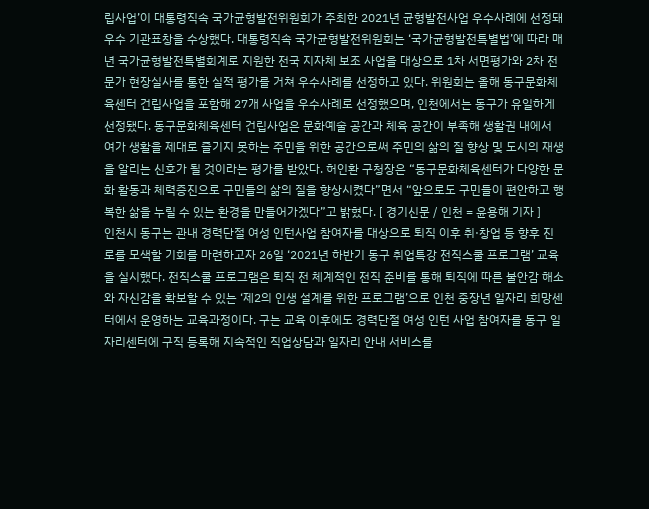립사업’이 대통령직속 국가균형발전위원회가 주최한 2021년 균형발전사업 우수사례에 선정돼 우수 기관표창을 수상했다. 대통령직속 국가균형발전위원회는 ‘국가균형발전특별법’에 따라 매년 국가균형발전특별회계로 지원한 전국 지자체 보조 사업을 대상으로 1차 서면평가와 2차 전문가 현장실사를 통한 실적 평가를 거쳐 우수사례를 선정하고 있다. 위원회는 올해 동구문화체육센터 건립사업을 포함해 27개 사업을 우수사례로 선정했으며, 인천에서는 동구가 유일하게 선정됐다. 동구문화체육센터 건립사업은 문화예술 공간과 체육 공간이 부족해 생활권 내에서 여가 생활을 제대로 즐기지 못하는 주민을 위한 공간으로써 주민의 삶의 질 향상 및 도시의 재생을 알리는 신호가 될 것이라는 평가를 받았다. 허인환 구청장은 “동구문화체육센터가 다양한 문화 활동과 체력증진으로 구민들의 삶의 질을 향상시켰다”면서 “앞으로도 구민들이 편안하고 행복한 삶을 누릴 수 있는 환경을 만들어가겠다”고 밝혔다. [ 경기신문 / 인천 = 윤용해 기자 ]
인천시 동구는 관내 경력단절 여성 인턴사업 참여자를 대상으로 퇴직 이후 취·창업 등 향후 진로를 모색할 기회를 마련하고자 26일 ‘2021년 하반기 동구 취업특강 전직스쿨 프로그램’ 교육을 실시했다. 전직스쿨 프로그램은 퇴직 전 체계적인 전직 준비를 통해 퇴직에 따른 불안감 해소와 자신감을 확보할 수 있는 ‘제2의 인생 설계를 위한 프로그램’으로 인천 중장년 일자리 희망센터에서 운영하는 교육과정이다. 구는 교육 이후에도 경력단절 여성 인턴 사업 참여자를 동구 일자리센터에 구직 등록해 지속적인 직업상담과 일자리 안내 서비스를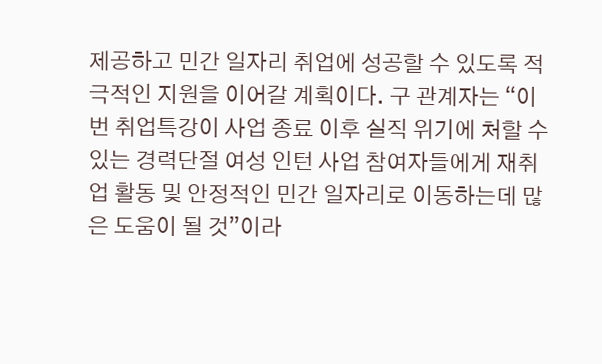제공하고 민간 일자리 취업에 성공할 수 있도록 적극적인 지원을 이어갈 계획이다. 구 관계자는 “이번 취업특강이 사업 종료 이후 실직 위기에 처할 수 있는 경력단절 여성 인턴 사업 참여자들에게 재취업 활동 및 안정적인 민간 일자리로 이동하는데 많은 도움이 될 것”이라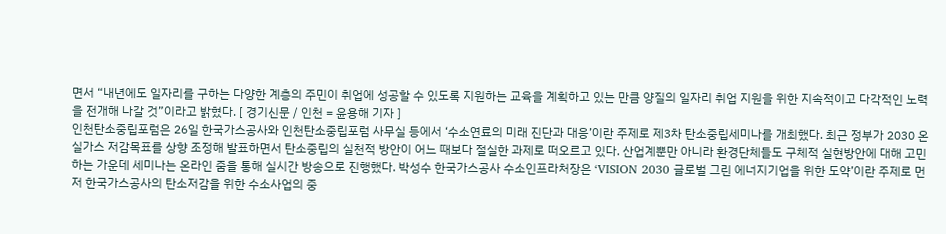면서 “내년에도 일자리를 구하는 다양한 계층의 주민이 취업에 성공할 수 있도록 지원하는 교육을 계획하고 있는 만큼 양질의 일자리 취업 지원을 위한 지속적이고 다각적인 노력을 전개해 나갈 것”이라고 밝혔다. [ 경기신문 / 인천 = 윤용해 기자 ]
인천탄소중립포럼은 26일 한국가스공사와 인천탄소중립포럼 사무실 등에서 ‘수소연료의 미래 진단과 대응’이란 주제로 제3차 탄소중립세미나를 개최했다. 최근 정부가 2030 온실가스 저감목표를 상향 조정해 발표하면서 탄소중립의 실천적 방안이 어느 때보다 절실한 과제로 떠오르고 있다. 산업계뿐만 아니라 환경단체들도 구체적 실현방안에 대해 고민하는 가운데 세미나는 온라인 줌을 통해 실시간 방송으로 진행했다. 박성수 한국가스공사 수소인프라처장은 ‘VISION 2030 글로벌 그린 에너지기업을 위한 도약’이란 주제로 먼저 한국가스공사의 탄소저감을 위한 수소사업의 중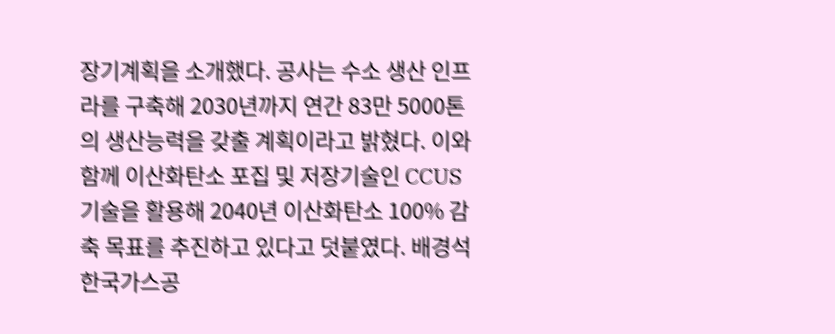장기계획을 소개했다. 공사는 수소 생산 인프라를 구축해 2030년까지 연간 83만 5000톤의 생산능력을 갖출 계획이라고 밝혔다. 이와 함께 이산화탄소 포집 및 저장기술인 CCUS 기술을 활용해 2040년 이산화탄소 100% 감축 목표를 추진하고 있다고 덧붙였다. 배경석 한국가스공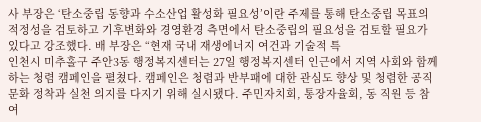사 부장은 ‘탄소중립 동향과 수소산업 활성화 필요성’이란 주제를 통해 탄소중립 목표의 적정성을 검토하고 기후변화와 경영환경 측면에서 탄소중립의 필요성을 검토할 필요가 있다고 강조했다. 배 부장은 “현재 국내 재생에너지 여건과 기술적 특
인천시 미추홀구 주안3동 행정복지센터는 27일 행정복지센터 인근에서 지역 사회와 함께 하는 청렴 캠페인을 펼쳤다. 캠페인은 청렴과 반부패에 대한 관심도 향상 및 청렴한 공직문화 정착과 실천 의지를 다지기 위해 실시됐다. 주민자치회, 통장자율회, 동 직원 등 참여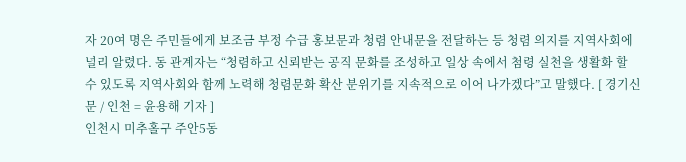자 20여 명은 주민들에게 보조금 부정 수급 홍보문과 청렴 안내문을 전달하는 등 청렴 의지를 지역사회에 널리 알렸다. 동 관계자는 “청렴하고 신뢰받는 공직 문화를 조성하고 일상 속에서 첨령 실천을 생활화 할 수 있도록 지역사회와 함께 노력해 청렴문화 확산 분위기를 지속적으로 이어 나가겠다”고 말했다. [ 경기신문 / 인천 = 윤용해 기자 ]
인천시 미추홀구 주안5동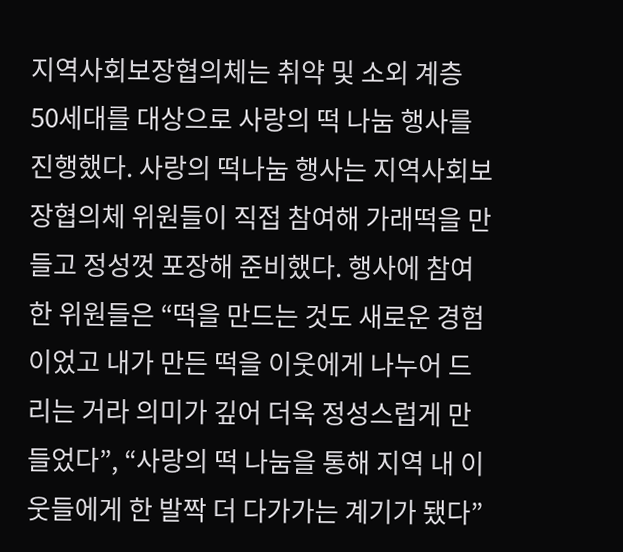지역사회보장협의체는 취약 및 소외 계층 50세대를 대상으로 사랑의 떡 나눔 행사를 진행했다. 사랑의 떡나눔 행사는 지역사회보장협의체 위원들이 직접 참여해 가래떡을 만들고 정성껏 포장해 준비했다. 행사에 참여한 위원들은 “떡을 만드는 것도 새로운 경험이었고 내가 만든 떡을 이웃에게 나누어 드리는 거라 의미가 깊어 더욱 정성스럽게 만들었다”, “사랑의 떡 나눔을 통해 지역 내 이웃들에게 한 발짝 더 다가가는 계기가 됐다”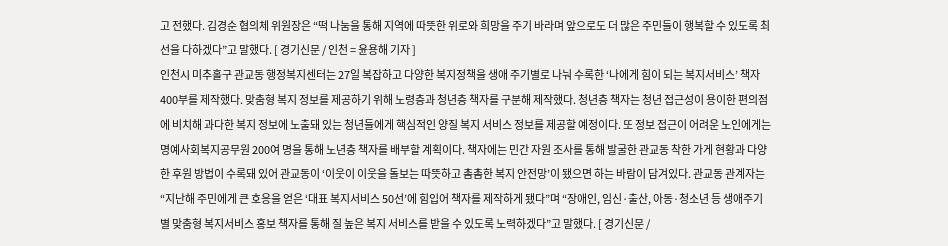고 전했다. 김경순 협의체 위원장은 “떡 나눔을 통해 지역에 따뜻한 위로와 희망을 주기 바라며 앞으로도 더 많은 주민들이 행복할 수 있도록 최선을 다하겠다”고 말했다. [ 경기신문 / 인천 = 윤용해 기자 ]
인천시 미추홀구 관교동 행정복지센터는 27일 복잡하고 다양한 복지정책을 생애 주기별로 나눠 수록한 ‘나에게 힘이 되는 복지서비스’ 책자 400부를 제작했다. 맞춤형 복지 정보를 제공하기 위해 노령층과 청년층 책자를 구분해 제작했다. 청년층 책자는 청년 접근성이 용이한 편의점에 비치해 과다한 복지 정보에 노출돼 있는 청년들에게 핵심적인 양질 복지 서비스 정보를 제공할 예정이다. 또 정보 접근이 어려운 노인에게는 명예사회복지공무원 200여 명을 통해 노년층 책자를 배부할 계획이다. 책자에는 민간 자원 조사를 통해 발굴한 관교동 착한 가게 현황과 다양한 후원 방법이 수록돼 있어 관교동이 ‘이웃이 이웃을 돌보는 따뜻하고 촘촘한 복지 안전망’이 됐으면 하는 바람이 담겨있다. 관교동 관계자는 “지난해 주민에게 큰 호응을 얻은 ‘대표 복지서비스 50선’에 힘입어 책자를 제작하게 됐다”며 “장애인, 임신·출산, 아동·청소년 등 생애주기별 맞춤형 복지서비스 홍보 책자를 통해 질 높은 복지 서비스를 받을 수 있도록 노력하겠다”고 말했다. [ 경기신문 /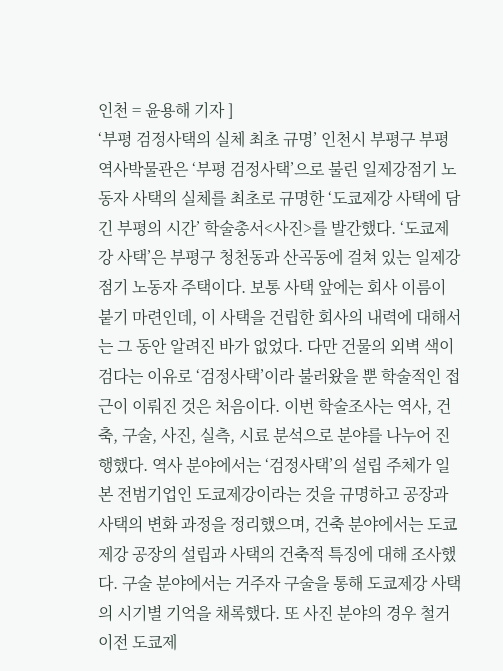인천 = 윤용해 기자 ]
‘부평 검정사택의 실체 최초 규명’ 인천시 부평구 부평역사박물관은 ‘부평 검정사택’으로 불린 일제강점기 노동자 사택의 실체를 최초로 규명한 ‘도쿄제강 사택에 담긴 부평의 시간’ 학술총서<사진>를 발간했다. ‘도쿄제강 사택’은 부평구 청천동과 산곡동에 걸쳐 있는 일제강점기 노동자 주택이다. 보통 사택 앞에는 회사 이름이 붙기 마련인데, 이 사택을 건립한 회사의 내력에 대해서는 그 동안 알려진 바가 없었다. 다만 건물의 외벽 색이 검다는 이유로 ‘검정사택’이라 불러왔을 뿐 학술적인 접근이 이뤄진 것은 처음이다. 이번 학술조사는 역사, 건축, 구술, 사진, 실측, 시료 분석으로 분야를 나누어 진행했다. 역사 분야에서는 ‘검정사택’의 설립 주체가 일본 전범기업인 도쿄제강이라는 것을 규명하고 공장과 사택의 변화 과정을 정리했으며, 건축 분야에서는 도쿄제강 공장의 설립과 사택의 건축적 특징에 대해 조사했다. 구술 분야에서는 거주자 구술을 통해 도쿄제강 사택의 시기별 기억을 채록했다. 또 사진 분야의 경우 철거 이전 도쿄제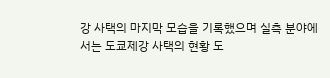강 사택의 마지막 모습을 기록했으며 실측 분야에서는 도쿄제강 사택의 현황 도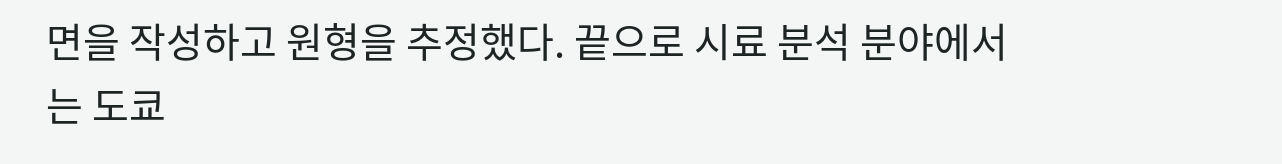면을 작성하고 원형을 추정했다. 끝으로 시료 분석 분야에서는 도쿄